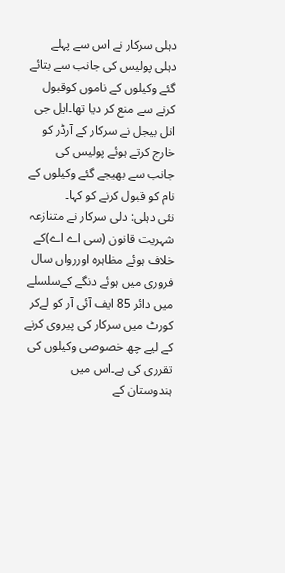دہلی سرکار نے اس سے پہلے دہلی پولیس کی جانب سے بتائے گئے وکیلوں کے ناموں کوقبول کرنے سے منع کر دیا تھا۔ایل جی انل بیجل نے سرکار کے آرڈر کو خارج کرتے ہوئے پولیس کی جانب سے بھیجے گئے وکیلوں کے نام کو قبول کرنے کو کہا۔
نئی دہلی: دلی سرکار نے متنازعہ شہریت قانون (سی اے اے)کے خلاف ہوئے مظاہرہ اوررواں سال فروری میں ہوئے دنگے کےسلسلے میں دائر 85 ایف آئی آر کو لےکر کورٹ میں سرکار کی پیروی کرنے کے لیے چھ خصوصی وکیلوں کی تقرری کی ہے۔اس میں ہندوستان کے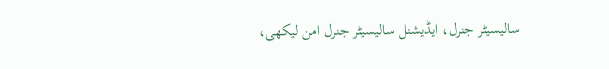سالیسیٹر جنرل، ایڈیشنل سالیسیٹر جنرل امن لیکھی،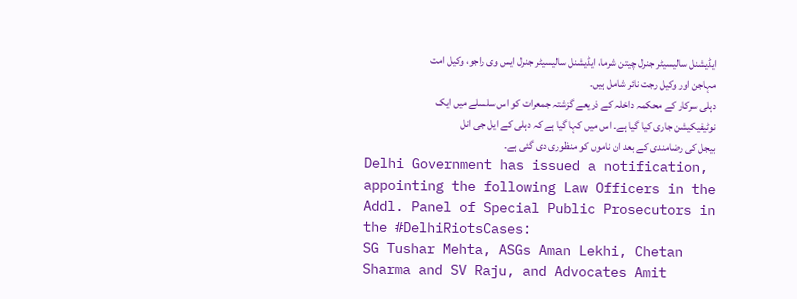ایڈیشنل سالیسیٹر جنرل چیتن شرما، ایڈیشنل سالیسیٹر جنرل ایس وی راجو، وکیل امت مہاجن اور وکیل رجت نائر شامل ہیں۔
دہلی سرکار کے محکمہ داخلہ کے ذریعے گزشتہ جمعرات کو اس سلسلے میں ایک نوٹیفیکیشن جاری کیا گیا ہے۔ اس میں کہا گیا ہے کہ دہلی کے ایل جی انل بیجل کی رضامندی کے بعد ان ناموں کو منظوری دی گئی ہے۔
Delhi Government has issued a notification, appointing the following Law Officers in the Addl. Panel of Special Public Prosecutors in the #DelhiRiotsCases:
SG Tushar Mehta, ASGs Aman Lekhi, Chetan Sharma and SV Raju, and Advocates Amit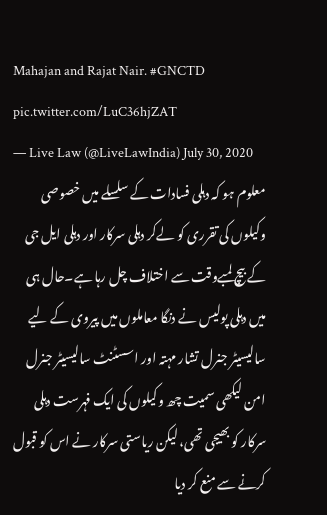Mahajan and Rajat Nair. #GNCTD pic.twitter.com/LuC36hjZAT
— Live Law (@LiveLawIndia) July 30, 2020
معلوم ہو کہ دہلی فسادات کے سلسلے میں خصوصی وکیلوں کی تقرری کو لےکر دہلی سرکار اور دہلی ایل جی کے بیچ لمبےوقت سے اختلاف چل رہا ہے۔حال ہی میں دہلی پولیس نے دنگا معاملوں میں پیروی کے لیے سالیسیٹر جنرل تشار مہتہ اور اسسٹنٹ سالیسیٹر جنرل امن لیکھی سمیت چھ وکیلوں کی ایک فہرست دہلی سرکار کو بھیجی تھی، لیکن ریاستی سرکار نے اس کو قبول کرنے سے منع کر دیا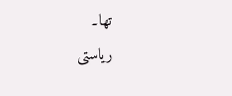تھا۔
ریاستی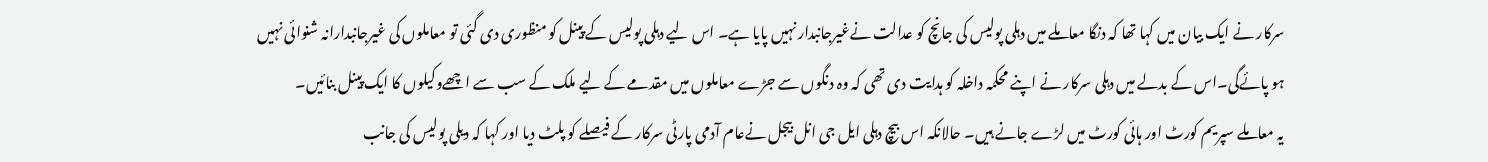سرکار نے ایک بیان میں کہا تھا کہ دنگا معاملے میں دہلی پولیس کی جانچ کو عدالت نےغیرجانبدار نہیں پایا ہے۔ اس لیے دہلی پولیس کے پینل کو منظوری دی گئی تو معاملوں کی غیرجانبدارانہ شنوائی نہیں ہو پائےگی۔اس کے بدلے میں دہلی سرکار نے اپنے محکمہ داخلہ کو ہدایت دی تھی کہ وہ دنگوں سے جڑے معاملوں میں مقدمے کے لیے ملک کے سب سے اچھےوکیلوں کا ایک پینل بنائیں۔
یہ معاملے سپریم کورٹ اور ہائی کورٹ میں لڑے جانے ہیں۔ حالانکہ اس بیچ دہلی ایل جی انل بیجل نےعام آدمی پارٹی سرکار کے فیصلے کو پلٹ دیا اور کہا کہ دیلی پولیس کی جانب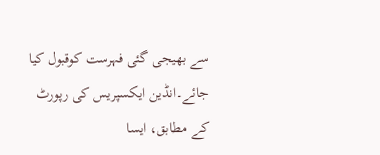سے بھیجی گئی فہرست کوقبول کیا جائے۔انڈین ایکسپریس کی رپورٹ کے مطابق، ایسا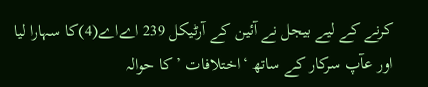کرنے کے لیے بیجل نے آئین کے آرٹیکل 239 اےاے(4)کا سہارا لیا اور عآپ سرکار کے ساتھ ‘اختلافات ’ کا حوالہ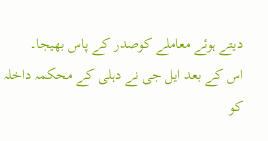دیتے ہوئے معاملے کوصدر کے پاس بھیجا۔
اس کے بعد ایل جی نے دہلی کے محکمہ داخلہ کو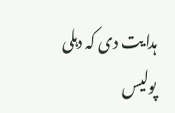ہدایت دی کہ دہلی پولیس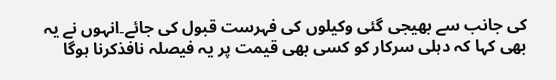کی جانب سے بھیجی گئی وکیلوں کی فہرست قبول کی جائے۔انہوں نے یہ بھی کہا کہ دہلی سرکار کو کسی بھی قیمت پر یہ فیصلہ نافذکرنا ہوگا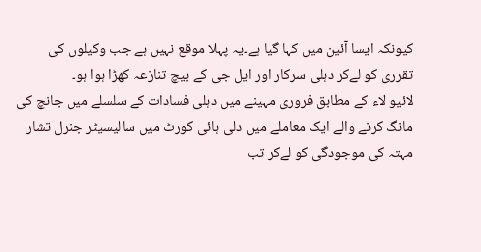کیونکہ ایسا آئین میں کہا گیا ہے۔یہ پہلا موقع نہیں ہے جب وکیلوں کی تقرری کو لےکر دہلی سرکار اور ایل جی کے بیچ تنازعہ کھڑا ہوا ہو۔
لائیو لاء کے مطابق فروری مہینے میں دہلی فسادات کے سلسلے میں جانچ کی مانگ کرنے والے ایک معاملے میں دلی ہائی کورٹ میں سالیسیٹر جنرل تشار مہتہ کی موجودگی کو لےکر تب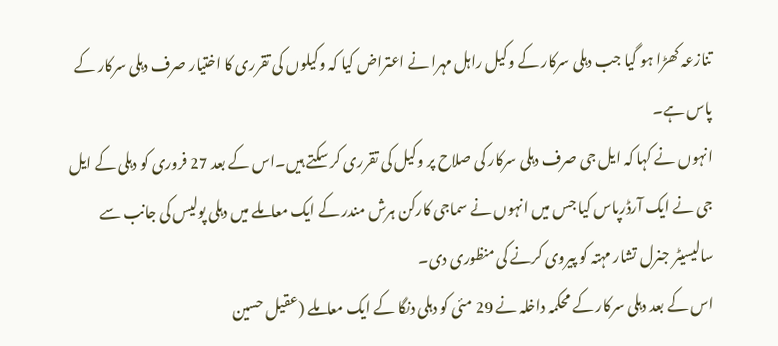تنازعہ کھڑا ہو گیا جب دہلی سرکار کے وکیل راہل مہرا نے اعتراض کیا کہ وکیلوں کی تقرری کا اختیار صرف دہلی سرکار کے پاس ہے۔
انہوں نے کہا کہ ایل جی صرف دہلی سرکار کی صلاح پر وکیل کی تقرری کر سکتے ہیں۔اس کے بعد 27 فروری کو دہلی کے ایل جی نے ایک آرڈرپاس کیا جس میں انہوں نے سماجی کارکن ہرش مندر کے ایک معاملے میں دہلی پولیس کی جانب سے سالیسیٹر جنرل تشار مہتہ کو پیروی کرنے کی منظوری دی۔
اس کے بعد دہلی سرکار کے محکمہ داخلہ نے 29 مئی کو دہلی دنگا کے ایک معاملے (عقیل حسین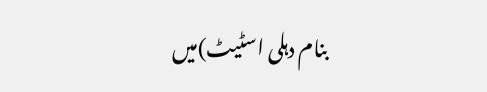بنام دہلی اسٹیٹ)میں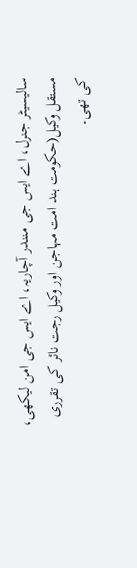سالیسیٹر جنرل، اے ایس جی منندر آچاریہ، اے ایس جی امن لیکھی، مستقل وکیل(حکومت ہند امت مہاجن اور وکیل رجت نائر کی تقرری کی تھی۔